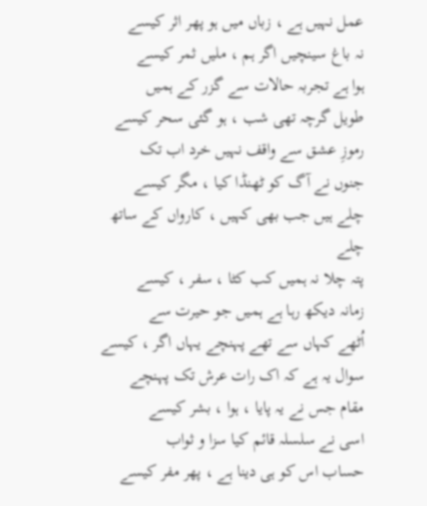عمل نہیں ہے ، زباں میں ہو پھر اثر کیسے
نہ باغ سینچیں اگر ہم ، ملیں ثمر کیسے
ہوا ہے تجربہ حالات سے گزر کے ہمیں
طویل گرچہ تھی شب ، ہو گئی سحر کیسے
رموزِ عشق سے واقف نہیں خرد اب تک
جنوں نے آگ کو ٹھنڈا کیا ، مگر کیسے
چلے ہیں جب بھی کہیں ، کارواں کے ساتھ چلے
پتہ چلا نہ ہمیں کب کٹا ، سفر ، کیسے
زمانہ دیکھ رہا ہے ہمیں جو حیرت سے
اُٹھے کہاں سے تھے پہنچے یہاں اگر ، کیسے
سوال یہ ہے کہ اک رات عرش تک پہنچے
مقام جس نے یہ پایا ، ہوا ، بشر کیسے
اسی نے سلسلہ قائم کیا سزا و ثواب
حساب اس کو ہی دینا ہے ، پھر مفر کیسے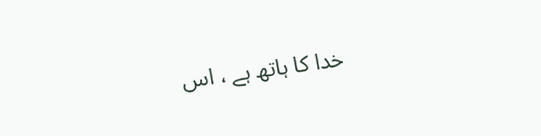خدا کا ہاتھ ہے ، اس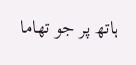ہاتھ پر جو تھاما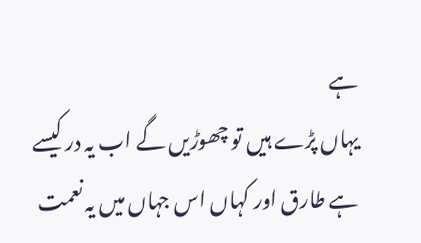ہے
یہاں پڑے ہیں تو چھوڑیں گے اب یہ در کیسے
ہے طارق اور کہاں اس جہاں میں یہ نعمت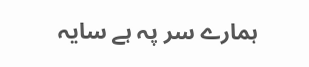ہمارے سر پہ ہے سایہ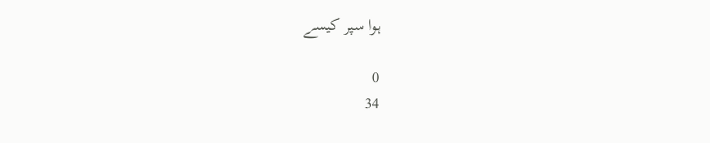ہوا سپر کیسے

0
34